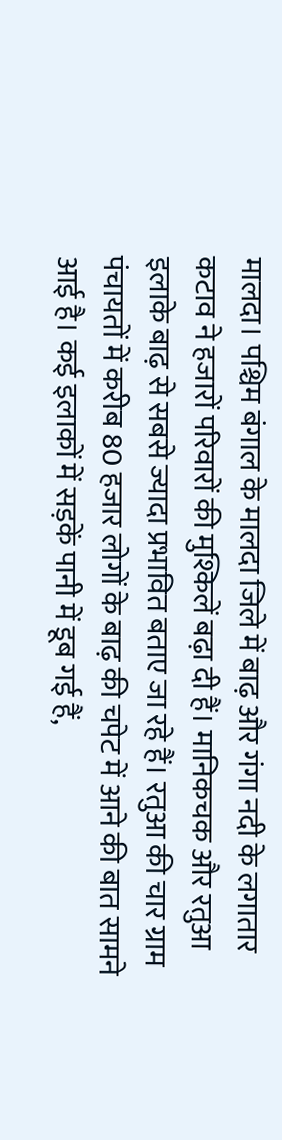मालदा। पश्चिम बंगाल के मालदा जिले में बाढ़ और गंगा नदी के लगातार कटाव ने हजारों परिवारों की मुश्किलें बढ़ा दी हैं। मानिकचक और रतुआ इलाके बाढ़ से सबसे ज्यादा प्रभावित बताए जा रहे हैं। रतुआ की चार ग्राम पंचायतों में करीब 80 हजार लोगों के बाढ़ की चपेट में आने की बात सामने आई है। कई इलाकों में सड़कें पानी में डूब गई हैं,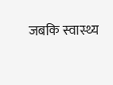जबकि स्वास्थ्य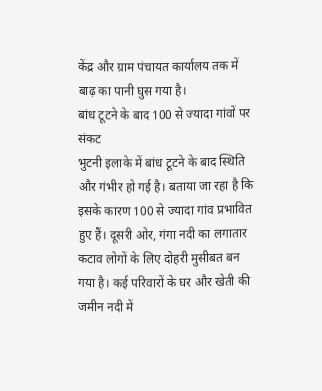केंद्र और ग्राम पंचायत कार्यालय तक में बाढ़ का पानी घुस गया है।
बांध टूटने के बाद 100 से ज्यादा गांवों पर संकट
भुटनी इलाके में बांध टूटने के बाद स्थिति और गंभीर हो गई है। बताया जा रहा है कि इसके कारण 100 से ज्यादा गांव प्रभावित हुए हैं। दूसरी ओर, गंगा नदी का लगातार कटाव लोगों के लिए दोहरी मुसीबत बन गया है। कई परिवारों के घर और खेती की जमीन नदी में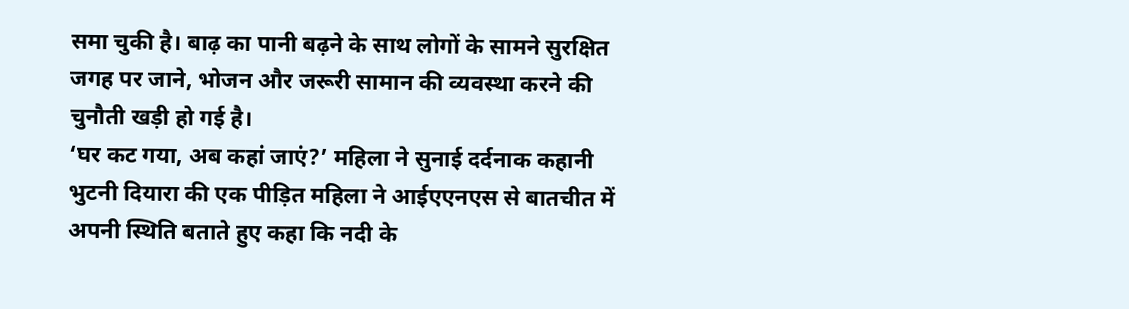समा चुकी है। बाढ़ का पानी बढ़ने के साथ लोगों के सामने सुरक्षित जगह पर जाने, भोजन और जरूरी सामान की व्यवस्था करने की चुनौती खड़ी हो गई है।
‘घर कट गया, अब कहां जाएं?’ महिला ने सुनाई दर्दनाक कहानी
भुटनी दियारा की एक पीड़ित महिला ने आईएएनएस से बातचीत में अपनी स्थिति बताते हुए कहा कि नदी के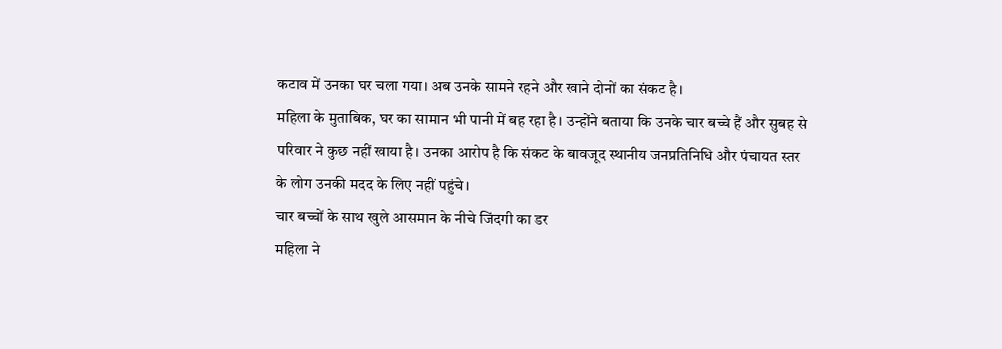कटाव में उनका घर चला गया। अब उनके सामने रहने और खाने दोनों का संकट है।
महिला के मुताबिक, घर का सामान भी पानी में बह रहा है। उन्होंने बताया कि उनके चार बच्चे हैं और सुबह से परिवार ने कुछ नहीं खाया है। उनका आरोप है कि संकट के बावजूद स्थानीय जनप्रतिनिधि और पंचायत स्तर के लोग उनकी मदद के लिए नहीं पहुंचे।
चार बच्चों के साथ खुले आसमान के नीचे जिंदगी का डर
महिला ने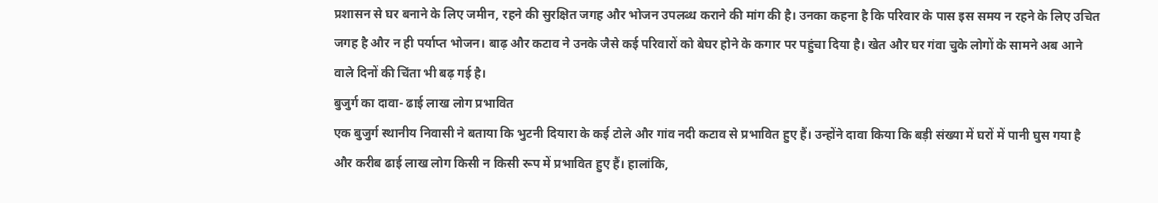प्रशासन से घर बनाने के लिए जमीन, रहने की सुरक्षित जगह और भोजन उपलब्ध कराने की मांग की है। उनका कहना है कि परिवार के पास इस समय न रहने के लिए उचित जगह है और न ही पर्याप्त भोजन। बाढ़ और कटाव ने उनके जैसे कई परिवारों को बेघर होने के कगार पर पहुंचा दिया है। खेत और घर गंवा चुके लोगों के सामने अब आने वाले दिनों की चिंता भी बढ़ गई है।
बुजुर्ग का दावा- ढाई लाख लोग प्रभावित
एक बुजुर्ग स्थानीय निवासी ने बताया कि भुटनी दियारा के कई टोले और गांव नदी कटाव से प्रभावित हुए हैं। उन्होंने दावा किया कि बड़ी संख्या में घरों में पानी घुस गया है और करीब ढाई लाख लोग किसी न किसी रूप में प्रभावित हुए हैं। हालांकि,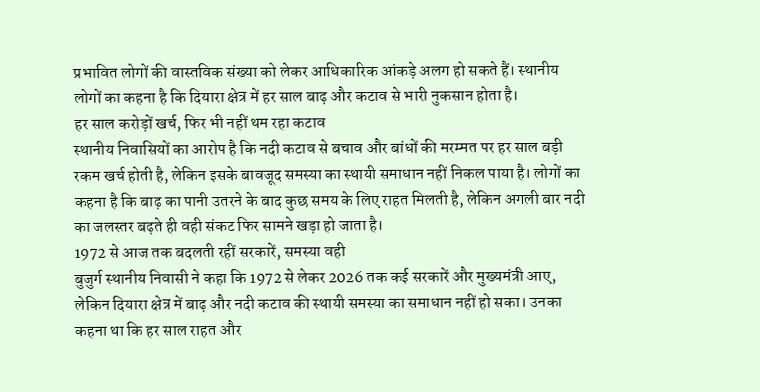प्रभावित लोगों की वास्तविक संख्या को लेकर आधिकारिक आंकड़े अलग हो सकते हैं। स्थानीय लोगों का कहना है कि दियारा क्षेत्र में हर साल बाढ़ और कटाव से भारी नुकसान होता है।
हर साल करोड़ों खर्च, फिर भी नहीं थम रहा कटाव
स्थानीय निवासियों का आरोप है कि नदी कटाव से बचाव और बांधों की मरम्मत पर हर साल बड़ी रकम खर्च होती है, लेकिन इसके बावजूद समस्या का स्थायी समाधान नहीं निकल पाया है। लोगों का कहना है कि बाढ़ का पानी उतरने के बाद कुछ समय के लिए राहत मिलती है, लेकिन अगली बार नदी का जलस्तर बढ़ते ही वही संकट फिर सामने खड़ा हो जाता है।
1972 से आज तक बदलती रहीं सरकारें, समस्या वही
बुजुर्ग स्थानीय निवासी ने कहा कि 1972 से लेकर 2026 तक कई सरकारें और मुख्यमंत्री आए, लेकिन दियारा क्षेत्र में बाढ़ और नदी कटाव की स्थायी समस्या का समाधान नहीं हो सका। उनका कहना था कि हर साल राहत और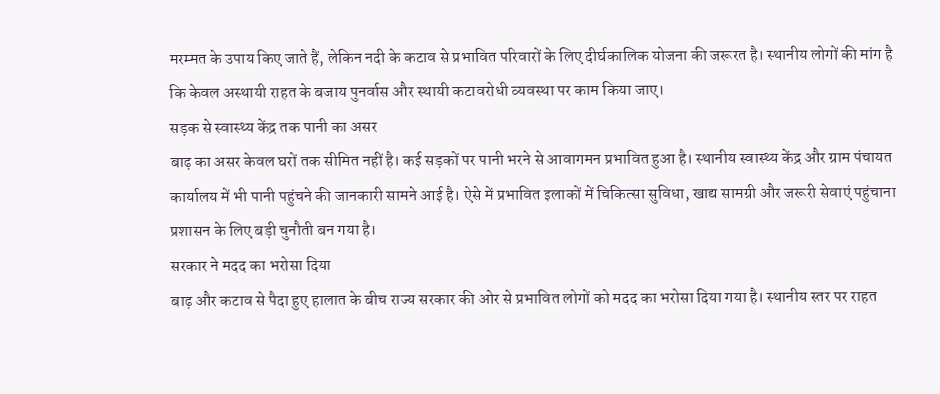मरम्मत के उपाय किए जाते हैं, लेकिन नदी के कटाव से प्रभावित परिवारों के लिए दीर्घकालिक योजना की जरूरत है। स्थानीय लोगों की मांग है कि केवल अस्थायी राहत के बजाय पुनर्वास और स्थायी कटावरोधी व्यवस्था पर काम किया जाए।
सड़क से स्वास्थ्य केंद्र तक पानी का असर
बाढ़ का असर केवल घरों तक सीमित नहीं है। कई सड़कों पर पानी भरने से आवागमन प्रभावित हुआ है। स्थानीय स्वास्थ्य केंद्र और ग्राम पंचायत कार्यालय में भी पानी पहुंचने की जानकारी सामने आई है। ऐसे में प्रभावित इलाकों में चिकित्सा सुविधा, खाद्य सामग्री और जरूरी सेवाएं पहुंचाना प्रशासन के लिए बड़ी चुनौती बन गया है।
सरकार ने मदद का भरोसा दिया
बाढ़ और कटाव से पैदा हुए हालात के बीच राज्य सरकार की ओर से प्रभावित लोगों को मदद का भरोसा दिया गया है। स्थानीय स्तर पर राहत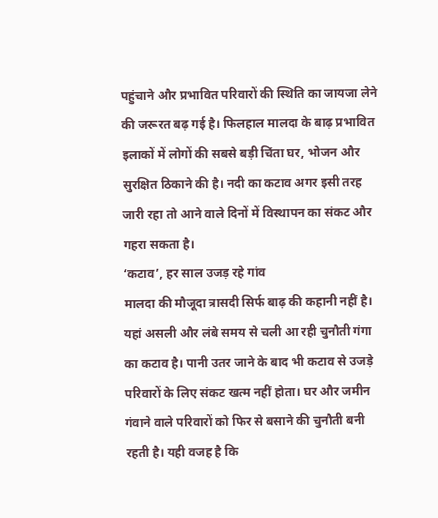पहुंचाने और प्रभावित परिवारों की स्थिति का जायजा लेने की जरूरत बढ़ गई है। फिलहाल मालदा के बाढ़ प्रभावित इलाकों में लोगों की सबसे बड़ी चिंता घर, भोजन और सुरक्षित ठिकाने की है। नदी का कटाव अगर इसी तरह जारी रहा तो आने वाले दिनों में विस्थापन का संकट और गहरा सकता है।
‘कटाव’, हर साल उजड़ रहे गांव
मालदा की मौजूदा त्रासदी सिर्फ बाढ़ की कहानी नहीं है। यहां असली और लंबे समय से चली आ रही चुनौती गंगा का कटाव है। पानी उतर जाने के बाद भी कटाव से उजड़े परिवारों के लिए संकट खत्म नहीं होता। घर और जमीन गंवाने वाले परिवारों को फिर से बसाने की चुनौती बनी रहती है। यही वजह है कि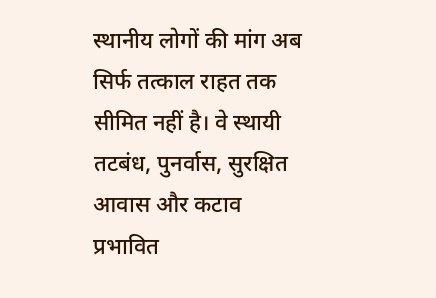स्थानीय लोगों की मांग अब सिर्फ तत्काल राहत तक सीमित नहीं है। वे स्थायी तटबंध, पुनर्वास, सुरक्षित आवास और कटाव प्रभावित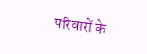परिवारों के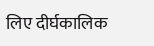लिए दीर्घकालिक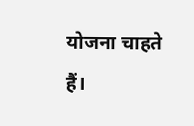योजना चाहते हैं।